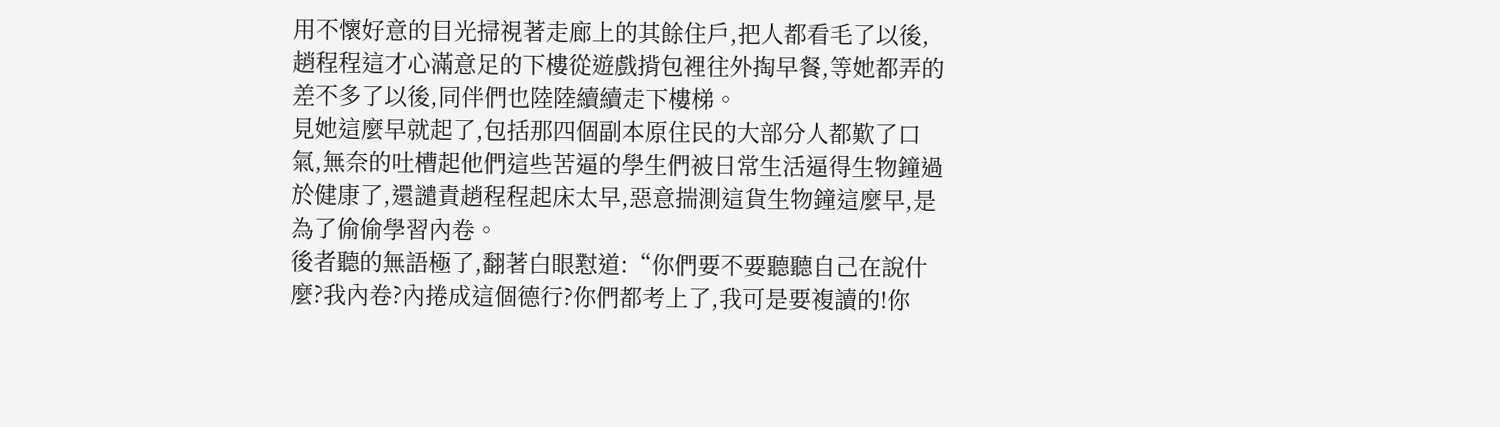用不懷好意的目光掃視著走廊上的其餘住戶,把人都看毛了以後,趙程程這才心滿意足的下樓從遊戲揹包裡往外掏早餐,等她都弄的差不多了以後,同伴們也陸陸續續走下樓梯。
見她這麼早就起了,包括那四個副本原住民的大部分人都歎了口氣,無奈的吐槽起他們這些苦逼的學生們被日常生活逼得生物鐘過於健康了,還譴責趙程程起床太早,惡意揣測這貨生物鐘這麼早,是為了偷偷學習內卷。
後者聽的無語極了,翻著白眼懟道:“你們要不要聽聽自己在說什麼?我內卷?內捲成這個德行?你們都考上了,我可是要複讀的!你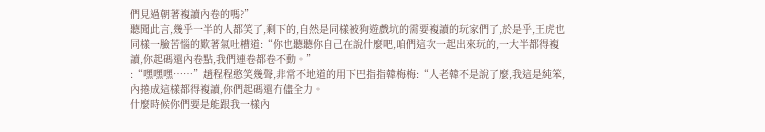們見過朝著複讀內卷的嗎?”
聽聞此言,幾乎一半的人都笑了,剩下的,自然是同樣被狗遊戲坑的需要複讀的玩家們了,於是乎,王虎也同樣一臉苦惱的歎著氣吐槽道:“你也聽聽你自己在說什麼吧,咱們這次一起出來玩的,一大半都得複讀,你起碼還內卷點,我們連卷都卷不動。”
:“嘿嘿嘿……”趙程程憨笑幾聲,非常不地道的用下巴指指韓梅梅:“人老韓不是說了麼,我這是純笨,內捲成這樣都得複讀,你們起碼還冇儘全力。
什麼時候你們要是能跟我一樣內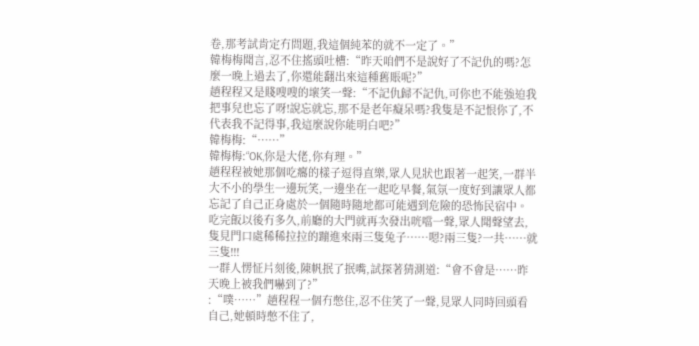卷,那考試肯定冇問題,我這個純苯的就不一定了。”
韓梅梅聞言,忍不住搖頭吐槽:“昨天咱們不是說好了不記仇的嗎?怎麼一晚上過去了,你還能翻出來這種舊賬呢?”
趙程程又是賤嗖嗖的壞笑一聲:“不記仇歸不記仇,可你也不能強迫我把事兒也忘了呀!說忘就忘,那不是老年癡呆嗎?我隻是不記恨你了,不代表我不記得事,我這麼說你能明白吧?”
韓梅梅:“……”
韓梅梅:“OK,你是大佬,你有理。”
趙程程被她那個吃癟的樣子逗得直樂,眾人見狀也跟著一起笑,一群半大不小的學生一邊玩笑,一邊坐在一起吃早餐,氣氛一度好到讓眾人都忘記了自己正身處於一個隨時隨地都可能遇到危險的恐怖民宿中。
吃完飯以後冇多久,前廳的大門就再次發出咣噹一聲,眾人聞聲望去,隻見門口處稀稀拉拉的蹦進來兩三隻兔子……嗯?兩三隻?一共……就三隻!!!
一群人愣怔片刻後,陳帆抿了抿嘴,試探著猜測道:“會不會是……昨天晚上被我們嚇到了?”
:“噗……”趙程程一個冇憋住,忍不住笑了一聲,見眾人同時回頭看自己,她頓時憋不住了,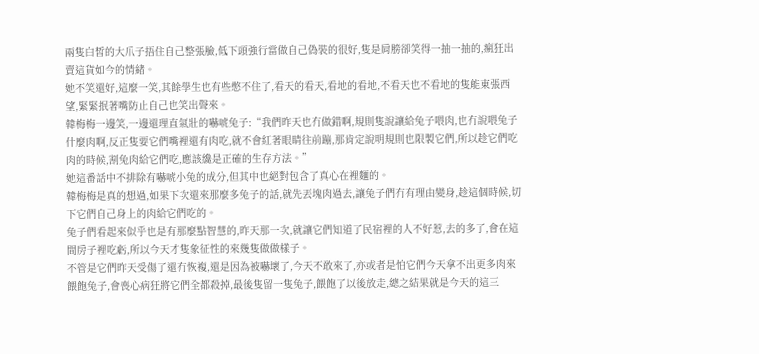兩隻白皙的大爪子捂住自己整張臉,低下頭強行當做自己偽裝的很好,隻是肩膀卻笑得一抽一抽的,瘋狂出賣這貨如今的情緒。
她不笑還好,這麼一笑,其餘學生也有些憋不住了,看天的看天,看地的看地,不看天也不看地的隻能東張西望,緊緊抿著嘴防止自己也笑出聲來。
韓梅梅一邊笑,一邊還理直氣壯的嚇唬兔子:“我們昨天也冇做錯啊,規則隻說讓給兔子喂肉,也冇說喂兔子什麼肉啊,反正隻要它們嘴裡還有肉吃,就不會紅著眼睛往前蹦,那肯定說明規則也限製它們,所以趁它們吃肉的時候,割兔肉給它們吃,應該纔是正確的生存方法。”
她這番話中不排除有嚇唬小兔的成分,但其中也絕對包含了真心在裡麵的。
韓梅梅是真的想過,如果下次還來那麼多兔子的話,就先丟塊肉過去,讓兔子們冇有理由變身,趁這個時候,切下它們自己身上的肉給它們吃的。
兔子們看起來似乎也是有那麼點智慧的,昨天那一次,就讓它們知道了民宿裡的人不好惹,去的多了,會在這間房子裡吃虧,所以今天才隻象征性的來幾隻做做樣子。
不管是它們昨天受傷了還冇恢複,還是因為被嚇壞了,今天不敢來了,亦或者是怕它們今天拿不出更多肉來餵飽兔子,會喪心病狂將它們全都殺掉,最後隻留一隻兔子,餵飽了以後放走,總之結果就是今天的這三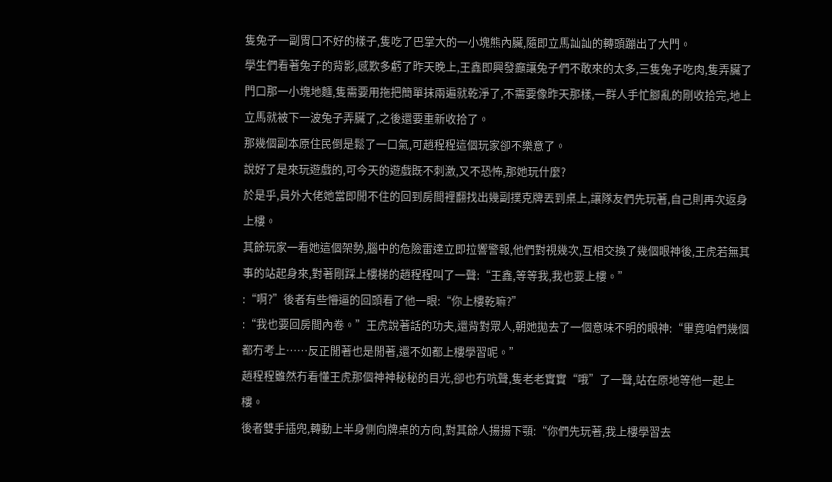隻兔子一副胃口不好的樣子,隻吃了巴掌大的一小塊熊內臟,隨即立馬訕訕的轉頭蹦出了大門。
學生們看著兔子的背影,感歎多虧了昨天晚上,王鑫即興發癲讓兔子們不敢來的太多,三隻兔子吃肉,隻弄臟了門口那一小塊地麵,隻需要用拖把簡單抹兩遍就乾淨了,不需要像昨天那樣,一群人手忙腳亂的剛收拾完,地上立馬就被下一波兔子弄臟了,之後還要重新收拾了。
那幾個副本原住民倒是鬆了一口氣,可趙程程這個玩家卻不樂意了。
說好了是來玩遊戲的,可今天的遊戲既不刺激,又不恐怖,那她玩什麼?
於是乎,員外大佬她當即閒不住的回到房間裡翻找出幾副撲克牌丟到桌上,讓隊友們先玩著,自己則再次返身上樓。
其餘玩家一看她這個架勢,腦中的危險雷達立即拉響警報,他們對視幾次,互相交換了幾個眼神後,王虎若無其事的站起身來,對著剛踩上樓梯的趙程程叫了一聲:“王鑫,等等我,我也要上樓。”
:“啊?”後者有些懵逼的回頭看了他一眼:“你上樓乾嘛?”
:“我也要回房間內卷。”王虎說著話的功夫,還背對眾人,朝她拋去了一個意味不明的眼神:“畢竟咱們幾個都冇考上……反正閒著也是閒著,還不如都上樓學習呢。”
趙程程雖然冇看懂王虎那個神神秘秘的目光,卻也冇吭聲,隻老老實實“哦”了一聲,站在原地等他一起上樓。
後者雙手插兜,轉動上半身側向牌桌的方向,對其餘人揚揚下顎:“你們先玩著,我上樓學習去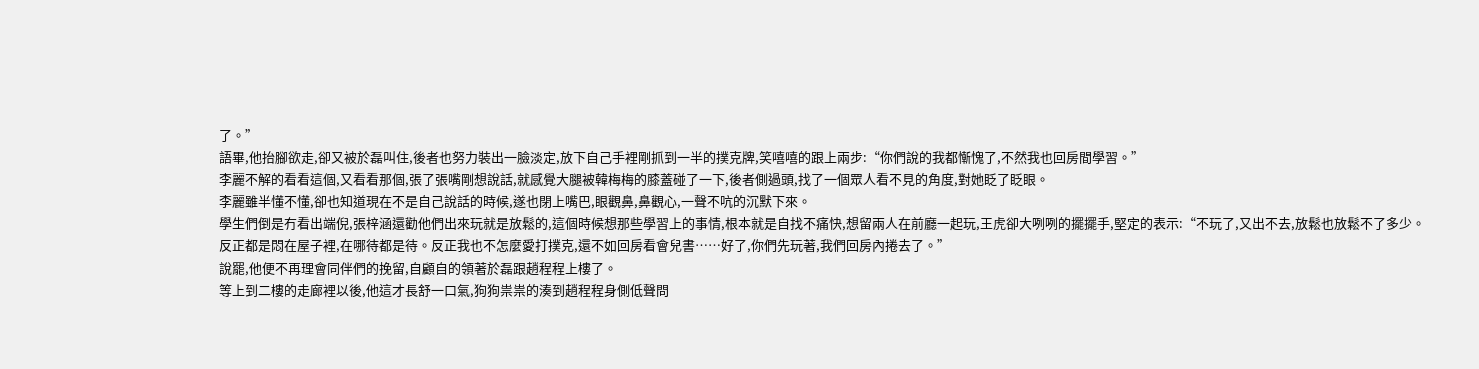了。”
語畢,他抬腳欲走,卻又被於磊叫住,後者也努力裝出一臉淡定,放下自己手裡剛抓到一半的撲克牌,笑嘻嘻的跟上兩步:“你們說的我都慚愧了,不然我也回房間學習。”
李麗不解的看看這個,又看看那個,張了張嘴剛想說話,就感覺大腿被韓梅梅的膝蓋碰了一下,後者側過頭,找了一個眾人看不見的角度,對她眨了眨眼。
李麗雖半懂不懂,卻也知道現在不是自己說話的時候,遂也閉上嘴巴,眼觀鼻,鼻觀心,一聲不吭的沉默下來。
學生們倒是冇看出端倪,張梓涵還勸他們出來玩就是放鬆的,這個時候想那些學習上的事情,根本就是自找不痛快,想留兩人在前廳一起玩,王虎卻大咧咧的擺擺手,堅定的表示:“不玩了,又出不去,放鬆也放鬆不了多少。
反正都是悶在屋子裡,在哪待都是待。反正我也不怎麼愛打撲克,還不如回房看會兒書……好了,你們先玩著,我們回房內捲去了。”
說罷,他便不再理會同伴們的挽留,自顧自的領著於磊跟趙程程上樓了。
等上到二樓的走廊裡以後,他這才長舒一口氣,狗狗祟祟的湊到趙程程身側低聲問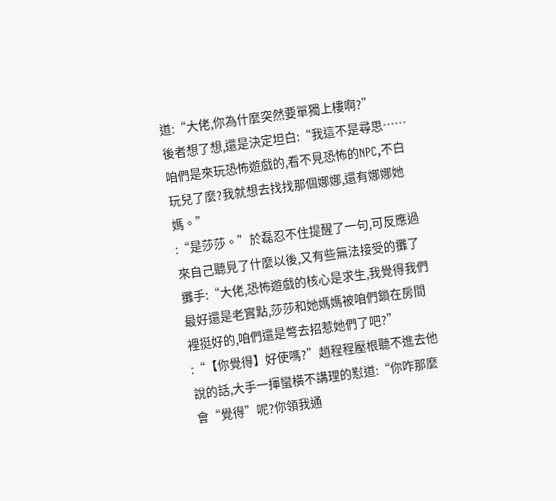道:“大佬,你為什麼突然要單獨上樓啊?”
後者想了想,還是決定坦白:“我這不是尋思……咱們是來玩恐怖遊戲的,看不見恐怖的NPC,不白玩兒了麼?我就想去找找那個娜娜,還有娜娜她媽。”
:“是莎莎。”於磊忍不住提醒了一句,可反應過來自己聽見了什麼以後,又有些無法接受的攤了攤手:“大佬,恐怖遊戲的核心是求生,我覺得我們最好還是老實點,莎莎和她媽媽被咱們鎖在房間裡挺好的,咱們還是彆去招惹她們了吧?”
:“【你覺得】好使嗎?”趙程程壓根聽不進去他說的話,大手一揮蠻橫不講理的懟道:“你咋那麼會“覺得”呢?你領我通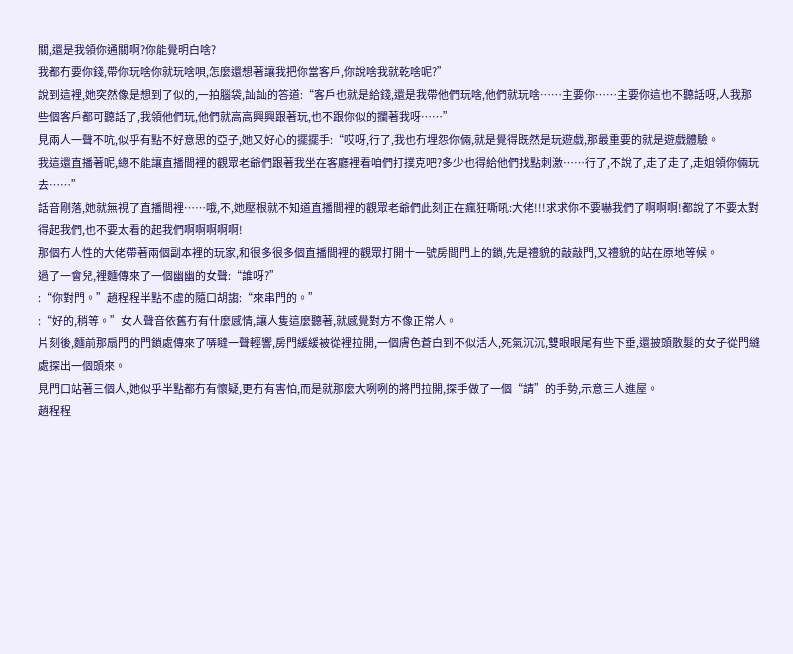關,還是我領你通關啊?你能覺明白啥?
我都冇要你錢,帶你玩啥你就玩啥唄,怎麼還想著讓我把你當客戶,你說啥我就乾啥呢?”
說到這裡,她突然像是想到了似的,一拍腦袋,訕訕的答道:“客戶也就是給錢,還是我帶他們玩啥,他們就玩啥……主要你……主要你這也不聽話呀,人我那些個客戶都可聽話了,我領他們玩,他們就高高興興跟著玩,也不跟你似的攔著我呀……”
見兩人一聲不吭,似乎有點不好意思的亞子,她又好心的擺擺手:“哎呀,行了,我也冇埋怨你倆,就是覺得既然是玩遊戲,那最重要的就是遊戲體驗。
我這還直播著呢,總不能讓直播間裡的觀眾老爺們跟著我坐在客廳裡看咱們打撲克吧?多少也得給他們找點刺激……行了,不說了,走了走了,走姐領你倆玩去……”
話音剛落,她就無視了直播間裡……哦,不,她壓根就不知道直播間裡的觀眾老爺們此刻正在瘋狂嘶吼:大佬!!!求求你不要嚇我們了啊啊啊!都說了不要太對得起我們,也不要太看的起我們啊啊啊啊啊!
那個冇人性的大佬帶著兩個副本裡的玩家,和很多很多個直播間裡的觀眾打開十一號房間門上的鎖,先是禮貌的敲敲門,又禮貌的站在原地等候。
過了一會兒,裡麵傳來了一個幽幽的女聲:“誰呀?”
:“你對門。”趙程程半點不虛的隨口胡謅:“來串門的。”
:“好的,稍等。”女人聲音依舊冇有什麼感情,讓人隻這麼聽著,就感覺對方不像正常人。
片刻後,麵前那扇門的門鎖處傳來了哢噠一聲輕響,房門緩緩被從裡拉開,一個膚色蒼白到不似活人,死氣沉沉,雙眼眼尾有些下垂,還披頭散髮的女子從門縫處探出一個頭來。
見門口站著三個人,她似乎半點都冇有懷疑,更冇有害怕,而是就那麼大咧咧的將門拉開,探手做了一個“請”的手勢,示意三人進屋。
趙程程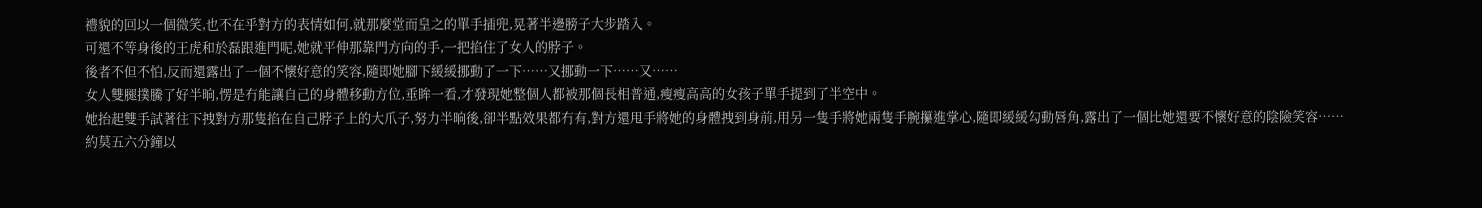禮貌的回以一個微笑,也不在乎對方的表情如何,就那麼堂而皇之的單手插兜,晃著半邊膀子大步踏入。
可還不等身後的王虎和於磊跟進門呢,她就平伸那靠門方向的手,一把掐住了女人的脖子。
後者不但不怕,反而還露出了一個不懷好意的笑容,隨即她腳下緩緩挪動了一下……又挪動一下……又……
女人雙腿撲騰了好半晌,愣是冇能讓自己的身體移動方位,垂眸一看,才發現她整個人都被那個長相普通,瘦瘦高高的女孩子單手提到了半空中。
她抬起雙手試著往下拽對方那隻掐在自己脖子上的大爪子,努力半晌後,卻半點效果都冇有,對方還甩手將她的身體拽到身前,用另一隻手將她兩隻手腕攥進掌心,隨即緩緩勾動唇角,露出了一個比她還要不懷好意的陰險笑容……
約莫五六分鐘以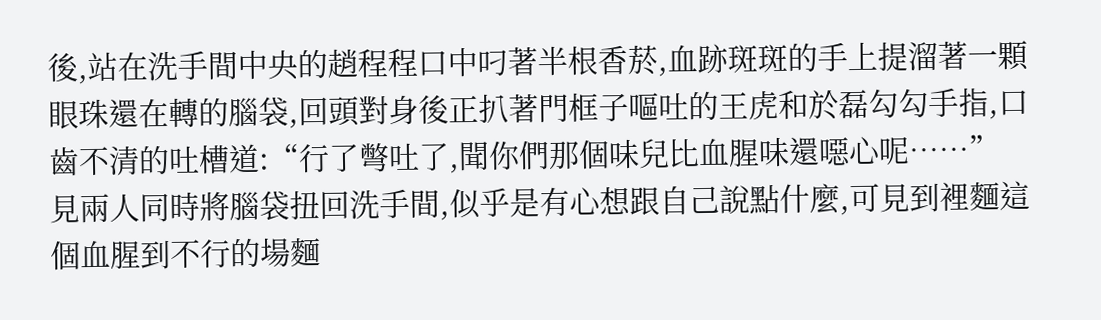後,站在洗手間中央的趙程程口中叼著半根香菸,血跡斑斑的手上提溜著一顆眼珠還在轉的腦袋,回頭對身後正扒著門框子嘔吐的王虎和於磊勾勾手指,口齒不清的吐槽道:“行了彆吐了,聞你們那個味兒比血腥味還噁心呢……”
見兩人同時將腦袋扭回洗手間,似乎是有心想跟自己說點什麼,可見到裡麵這個血腥到不行的場麵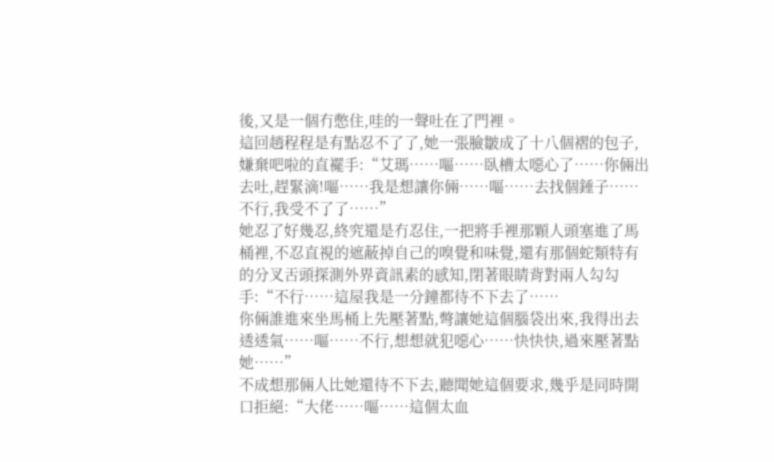後,又是一個冇憋住,哇的一聲吐在了門裡。
這回趙程程是有點忍不了了,她一張臉皺成了十八個褶的包子,嫌棄吧啦的直襬手:“艾瑪……嘔……臥槽太噁心了……你倆出去吐,趕緊滴!嘔……我是想讓你倆……嘔……去找個錘子……不行,我受不了了……”
她忍了好幾忍,終究還是冇忍住,一把將手裡那顆人頭塞進了馬桶裡,不忍直視的遮蔽掉自己的嗅覺和味覺,還有那個蛇類特有的分叉舌頭探測外界資訊素的感知,閉著眼睛背對兩人勾勾手:“不行……這屋我是一分鐘都待不下去了……
你倆誰進來坐馬桶上先壓著點,彆讓她這個腦袋出來,我得出去透透氣……嘔……不行,想想就犯噁心……快快快,過來壓著點她……”
不成想那倆人比她還待不下去,聽聞她這個要求,幾乎是同時開口拒絕:“大佬……嘔……這個太血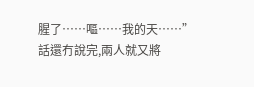腥了……嘔……我的天……”
話還冇說完,兩人就又將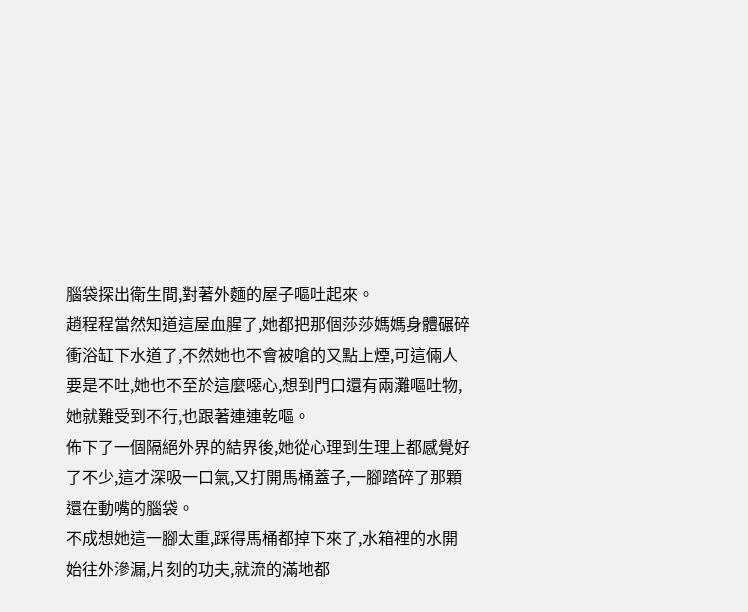腦袋探出衛生間,對著外麵的屋子嘔吐起來。
趙程程當然知道這屋血腥了,她都把那個莎莎媽媽身體碾碎衝浴缸下水道了,不然她也不會被嗆的又點上煙,可這倆人要是不吐,她也不至於這麼噁心,想到門口還有兩灘嘔吐物,她就難受到不行,也跟著連連乾嘔。
佈下了一個隔絕外界的結界後,她從心理到生理上都感覺好了不少,這才深吸一口氣,又打開馬桶蓋子,一腳踏碎了那顆還在動嘴的腦袋。
不成想她這一腳太重,踩得馬桶都掉下來了,水箱裡的水開始往外滲漏,片刻的功夫,就流的滿地都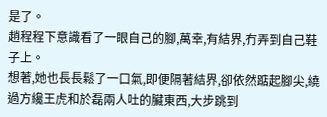是了。
趙程程下意識看了一眼自己的腳,萬幸,有結界,冇弄到自己鞋子上。
想著,她也長長鬆了一口氣,即便隔著結界,卻依然踮起腳尖,繞過方纔王虎和於磊兩人吐的臟東西,大步跳到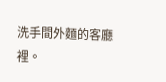洗手間外麵的客廳裡。